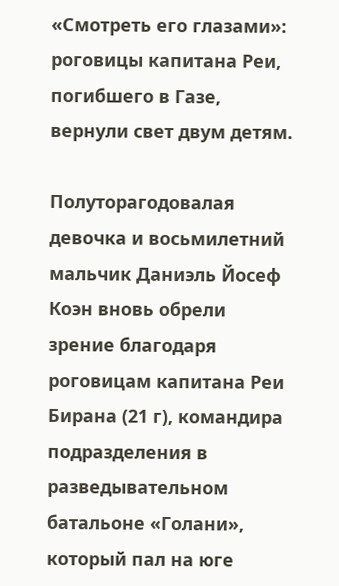«Смотреть его глазами»: роговицы капитана Реи, погибшего в Газе, вернули свет двум детям.

Полуторагодовалая девочка и восьмилетний мальчик Даниэль Йосеф Коэн вновь обрели зрение благодаря роговицам капитана Реи Биранa (21 г), командира подразделения в разведывательном батальоне «Голани», который пал на юге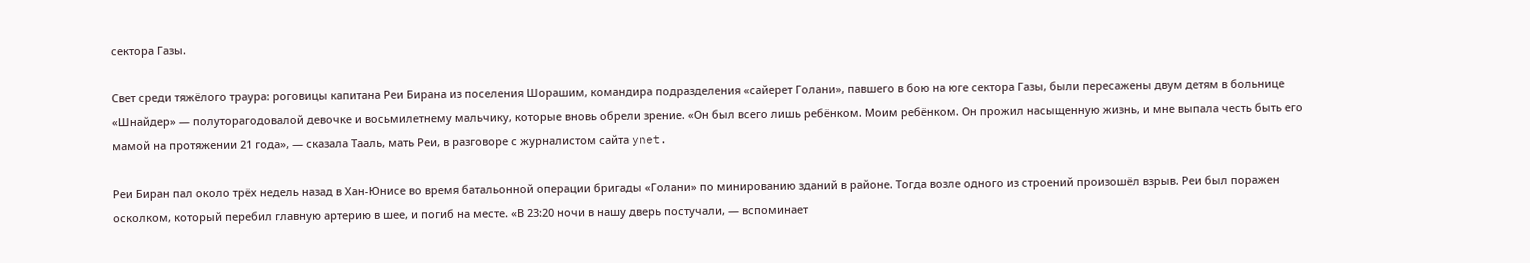сектора Газы.

Свет среди тяжёлого траура: роговицы капитана Реи Биранa из поселения Шорашим, командира подразделения «сайерет Голани», павшего в бою на юге сектора Газы, были пересажены двум детям в больнице «Шнайдер» — полуторагодовалой девочке и восьмилетнему мальчику, которые вновь обрели зрение. «Он был всего лишь ребёнком. Моим ребёнком. Он прожил насыщенную жизнь, и мне выпала честь быть его мамой на протяжении 21 года», — сказала Тааль, мать Реи, в разговоре с журналистом сайта ynet.

Реи Биран пал около трёх недель назад в Хан-Юнисе во время батальонной операции бригады «Голани» по минированию зданий в районе. Тогда возле одного из строений произошёл взрыв. Реи был поражен осколком, который перебил главную артерию в шее, и погиб на месте. «В 23:20 ночи в нашу дверь постучали, — вспоминает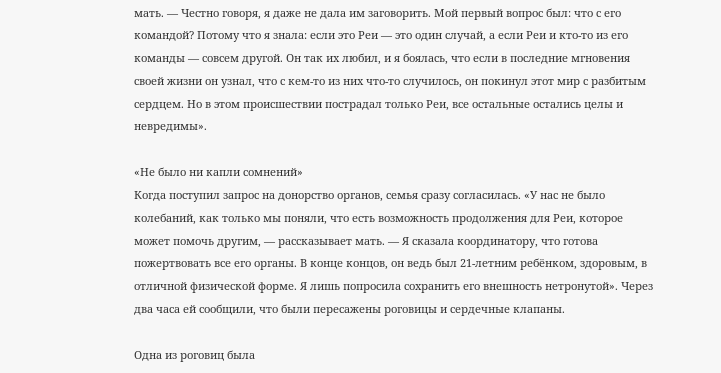мать. — Честно говоря, я даже не дала им заговорить. Мой первый вопрос был: что с его командой? Потому что я знала: если это Реи — это один случай, а если Реи и кто-то из его команды — совсем другой. Он так их любил, и я боялась, что если в последние мгновения своей жизни он узнал, что с кем-то из них что-то случилось, он покинул этот мир с разбитым сердцем. Но в этом происшествии пострадал только Реи, все остальные остались целы и невредимы».

«Не было ни капли сомнений»
Когда поступил запрос на донорство органов, семья сразу согласилась. «У нас не было колебаний, как только мы поняли, что есть возможность продолжения для Реи, которое может помочь другим, — рассказывает мать. — Я сказала координатору, что готова пожертвовать все его органы. В конце концов, он ведь был 21-летним ребёнком, здоровым, в отличной физической форме. Я лишь попросила сохранить его внешность нетронутой». Через два часа ей сообщили, что были пересажены роговицы и сердечные клапаны.

Одна из роговиц была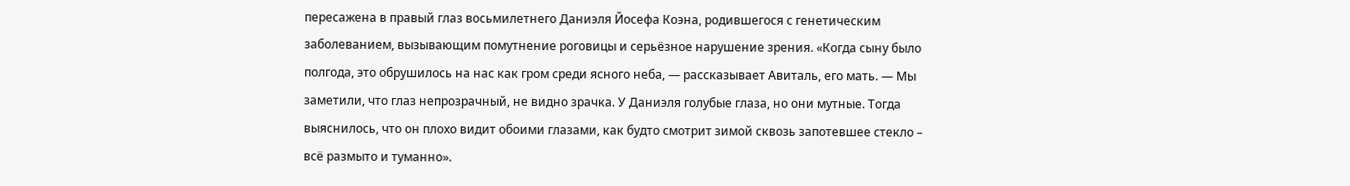пересажена в правый глаз восьмилетнего Даниэля Йосефа Коэна, родившегося с генетическим заболеванием, вызывающим помутнение роговицы и серьёзное нарушение зрения. «Когда сыну было полгода, это обрушилось на нас как гром среди ясного неба, — рассказывает Авиталь, его мать. — Мы заметили, что глаз непрозрачный, не видно зрачка. У Даниэля голубые глаза, но они мутные. Тогда выяснилось, что он плохо видит обоими глазами, как будто смотрит зимой сквозь запотевшее стекло – всё размыто и туманно».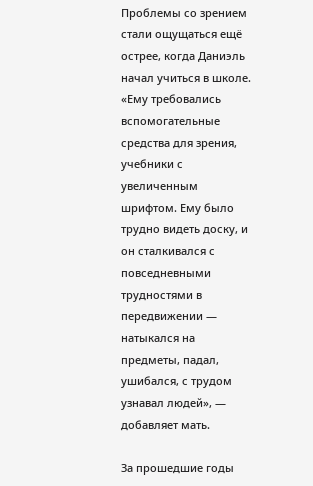Проблемы со зрением стали ощущаться ещё острее, когда Даниэль начал учиться в школе. «Ему требовались вспомогательные средства для зрения, учебники с увеличенным шрифтом. Ему было трудно видеть доску, и он сталкивался с повседневными трудностями в передвижении — натыкался на предметы, падал, ушибался, с трудом узнавал людей», — добавляет мать.

За прошедшие годы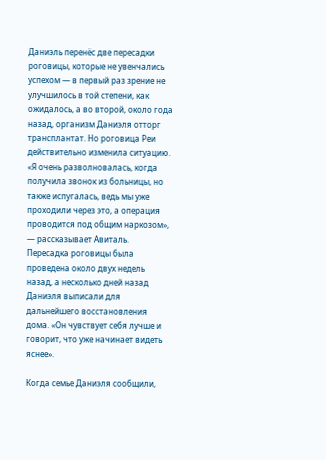Даниэль перенёс две пересадки роговицы, которые не увенчались успехом — в первый раз зрение не улучшилось в той степени, как ожидалось, а во второй, около года назад, организм Даниэля отторг трансплантат. Но роговица Реи действительно изменила ситуацию. «Я очень разволновалась, когда получила звонок из больницы, но также испугалась, ведь мы уже проходили через это, а операция проводится под общим наркозом», — рассказывает Авиталь. Пересадка роговицы была проведена около двух недель назад, а несколько дней назад Даниэля выписали для дальнейшего восстановления дома. «Он чувствует себя лучше и говорит, что уже начинает видеть яснее».

Когда семье Даниэля сообщили,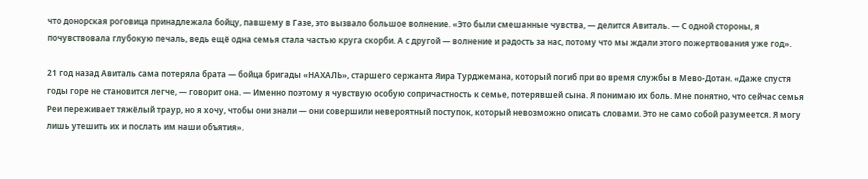что донорская роговица принадлежала бойцу, павшему в Газе, это вызвало большое волнение. «Это были смешанные чувства, — делится Авиталь. — С одной стороны, я почувствовала глубокую печаль, ведь ещё одна семья стала частью круга скорби. А с другой — волнение и радость за нас, потому что мы ждали этого пожертвования уже год».

21 год назад Авиталь сама потеряла брата — бойца бригады «НАХАЛЬ», старшего сержанта Яира Турджемана, который погиб при во время службы в Мево-Дотан. «Даже спустя годы горе не становится легче, — говорит она. — Именно поэтому я чувствую особую сопричастность к семье, потерявшей сына. Я понимаю их боль. Мне понятно, что сейчас семья Реи переживает тяжёлый траур, но я хочу, чтобы они знали — они совершили невероятный поступок, который невозможно описать словами. Это не само собой разумеется. Я могу лишь утешить их и послать им наши объятия».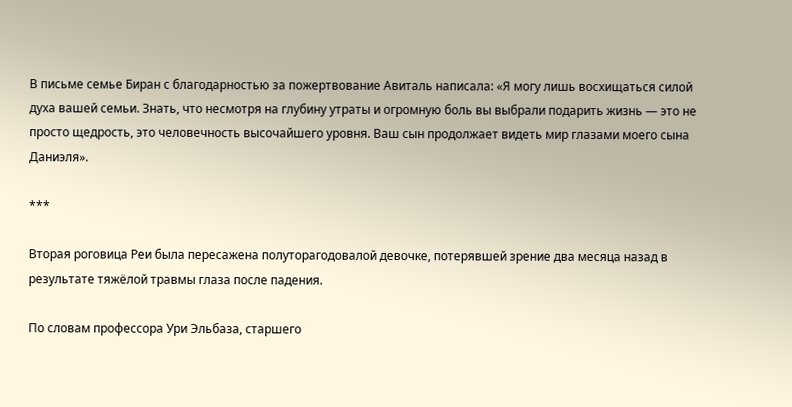В письме семье Биран с благодарностью за пожертвование Авиталь написала: «Я могу лишь восхищаться силой духа вашей семьи. Знать, что несмотря на глубину утраты и огромную боль вы выбрали подарить жизнь — это не просто щедрость, это человечность высочайшего уровня. Ваш сын продолжает видеть мир глазами моего сына Даниэля».

***

Вторая роговица Реи была пересажена полуторагодовалой девочке, потерявшей зрение два месяца назад в результате тяжёлой травмы глаза после падения.

По словам профессора Ури Эльбаза, старшего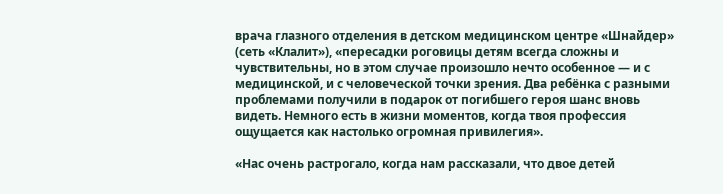врача глазного отделения в детском медицинском центре «Шнайдер» (сеть «Клалит»), «пересадки роговицы детям всегда сложны и чувствительны, но в этом случае произошло нечто особенное — и с медицинской, и с человеческой точки зрения. Два ребёнка с разными проблемами получили в подарок от погибшего героя шанс вновь видеть. Немного есть в жизни моментов, когда твоя профессия ощущается как настолько огромная привилегия».

«Нас очень растрогало, когда нам рассказали, что двое детей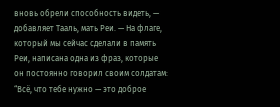вновь обрели способность видеть, — добавляет Тааль, мать Реи. — На флаге, который мы сейчас сделали в память Реи, написана одна из фраз, которые он постоянно говорил своим солдатам: “Всё, что тебе нужно — это доброе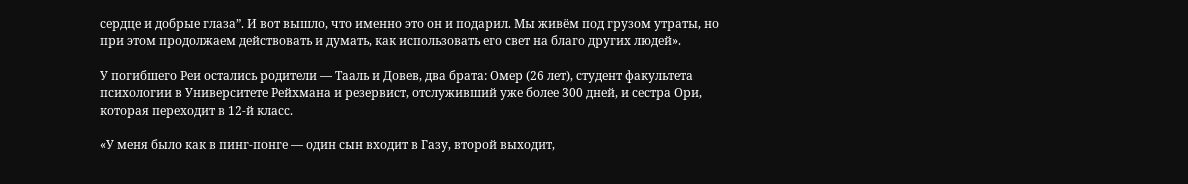сердце и добрые глаза”. И вот вышло, что именно это он и подарил. Мы живём под грузом утраты, но при этом продолжаем действовать и думать, как использовать его свет на благо других людей».

У погибшего Реи остались родители — Тааль и Довев, два брата: Омер (26 лет), студент факультета психологии в Университете Рейхмана и резервист, отслуживший уже более 300 дней, и сестра Ори, которая переходит в 12-й класс.

«У меня было как в пинг-понге — один сын входит в Газу, второй выходит,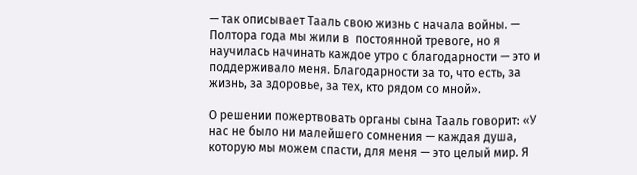— так описывает Тааль свою жизнь с начала войны. — Полтора года мы жили в  постоянной тревоге, но я научилась начинать каждое утро с благодарности — это и поддерживало меня. Благодарности за то, что есть, за жизнь, за здоровье, за тех, кто рядом со мной».

О решении пожертвовать органы сына Тааль говорит: «У нас не было ни малейшего сомнения — каждая душа, которую мы можем спасти, для меня — это целый мир. Я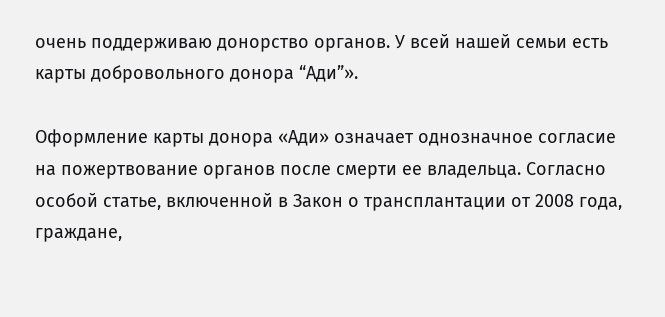очень поддерживаю донорство органов. У всей нашей семьи есть карты добровольного донора “Ади”».

Оформление карты донора «Ади» означает однозначное согласие на пожертвование органов после смерти ее владельца. Согласно особой статье, включенной в Закон о трансплантации от 2008 года, граждане,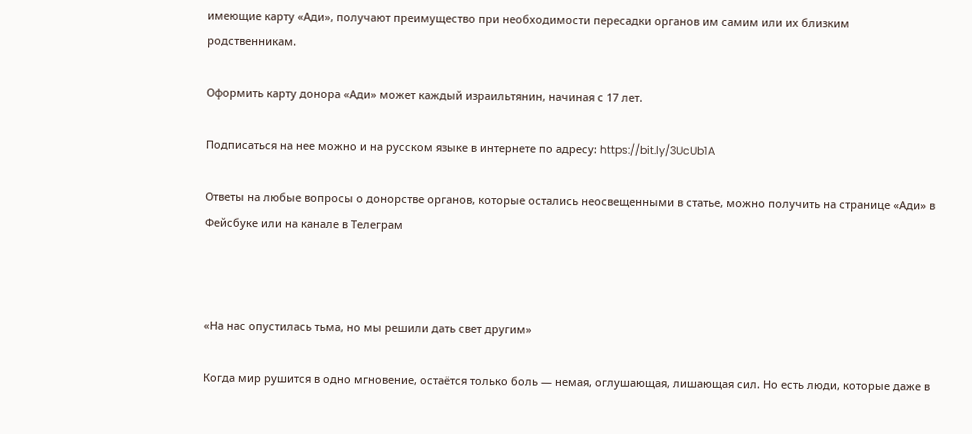имеющие карту «Ади», получают преимущество при необходимости пересадки органов им самим или их близким родственникам.

Оформить карту донора «Ади» может каждый израильтянин, начиная с 17 лет.

Подписаться на нее можно и на русском языке в интернете по адресу: https://bit.ly/3UcUb1A

Ответы на любые вопросы о донорстве органов, которые остались неосвещенными в статье, можно получить на странице «Ади» в Фейсбуке или на канале в Телеграм



«На нас опустилась тьма, но мы решили дать свет другим»

Когда мир рушится в одно мгновение, остаётся только боль — немая, оглушающая, лишающая сил. Но есть люди, которые даже в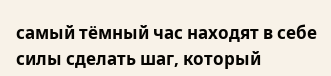самый тёмный час находят в себе силы сделать шаг, который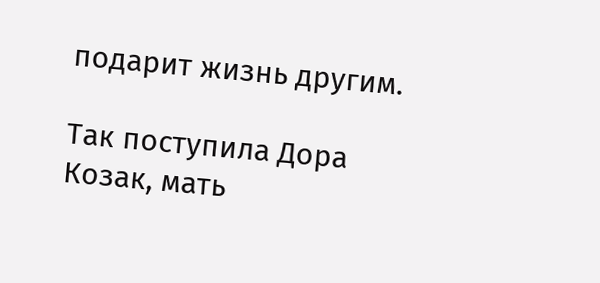подарит жизнь другим.

Так поступила Дора Козак, мать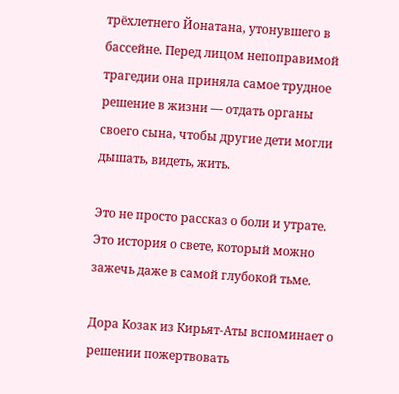трёхлетнего Йонатана, утонувшего в бассейне. Перед лицом непоправимой трагедии она приняла самое трудное решение в жизни — отдать органы своего сына, чтобы другие дети могли дышать, видеть, жить.

Это не просто рассказ о боли и утрате. Это история о свете, который можно зажечь даже в самой глубокой тьме.

Дора Козак из Кирьят-Аты вспоминает о решении пожертвовать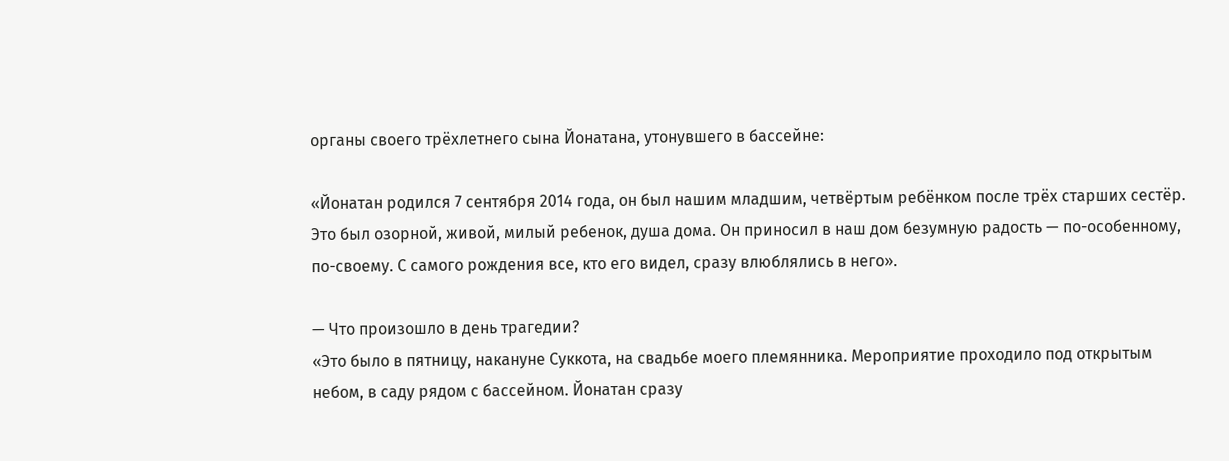органы своего трёхлетнего сына Йонатана, утонувшего в бассейне:

«Йонатан родился 7 сентября 2014 года, он был нашим младшим, четвёртым ребёнком после трёх старших сестёр. Это был озорной, живой, милый ребенок, душа дома. Он приносил в наш дом безумную радость — по-особенному, по-своему. С самого рождения все, кто его видел, сразу влюблялись в него».

— Что произошло в день трагедии?
«Это было в пятницу, накануне Суккота, на свадьбе моего племянника. Мероприятие проходило под открытым небом, в саду рядом с бассейном. Йонатан сразу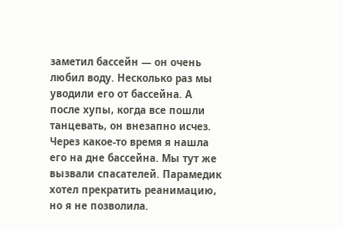заметил бассейн — он очень любил воду. Несколько раз мы уводили его от бассейна. А после хупы, когда все пошли танцевать, он внезапно исчез. Через какое-то время я нашла его на дне бассейна. Мы тут же вызвали спасателей. Парамедик хотел прекратить реанимацию, но я не позволила.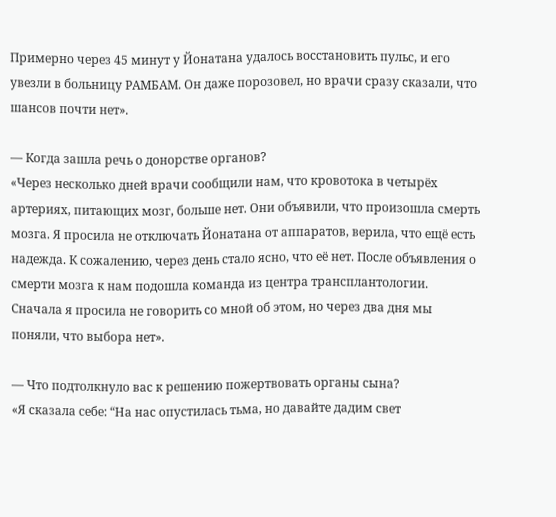Примерно через 45 минут у Йонатана удалось восстановить пульс, и его увезли в больницу РАМБАМ. Он даже порозовел, но врачи сразу сказали, что шансов почти нет».

— Когда зашла речь о донорстве органов?
«Через несколько дней врачи сообщили нам, что кровотока в четырёх артериях, питающих мозг, больше нет. Они объявили, что произошла смерть мозга. Я просила не отключать Йонатана от аппаратов, верила, что ещё есть надежда. К сожалению, через день стало ясно, что её нет. После объявления о смерти мозга к нам подошла команда из центра трансплантологии. Сначала я просила не говорить со мной об этом, но через два дня мы поняли, что выбора нет».

— Что подтолкнуло вас к решению пожертвовать органы сына?
«Я сказала себе: “На нас опустилась тьма, но давайте дадим свет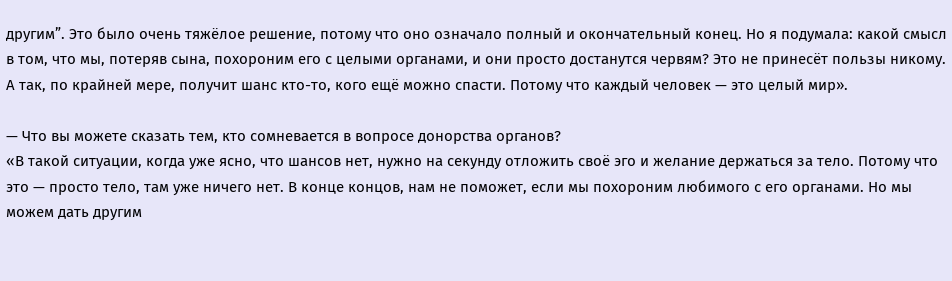другим”. Это было очень тяжёлое решение, потому что оно означало полный и окончательный конец. Но я подумала: какой смысл в том, что мы, потеряв сына, похороним его с целыми органами, и они просто достанутся червям? Это не принесёт пользы никому. А так, по крайней мере, получит шанс кто-то, кого ещё можно спасти. Потому что каждый человек — это целый мир».

— Что вы можете сказать тем, кто сомневается в вопросе донорства органов?
«В такой ситуации, когда уже ясно, что шансов нет, нужно на секунду отложить своё эго и желание держаться за тело. Потому что это — просто тело, там уже ничего нет. В конце концов, нам не поможет, если мы похороним любимого с его органами. Но мы можем дать другим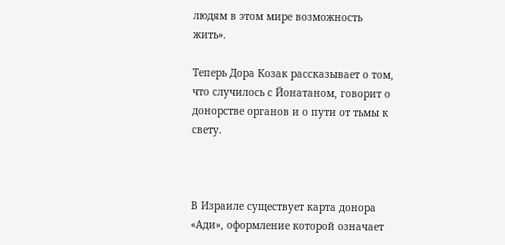людям в этом мире возможность жить».

Теперь Дора Козак рассказывает о том, что случилось с Йонатаном, говорит о донорстве органов и о пути от тьмы к свету.



В Израиле существует карта донора «Ади», оформление которой означает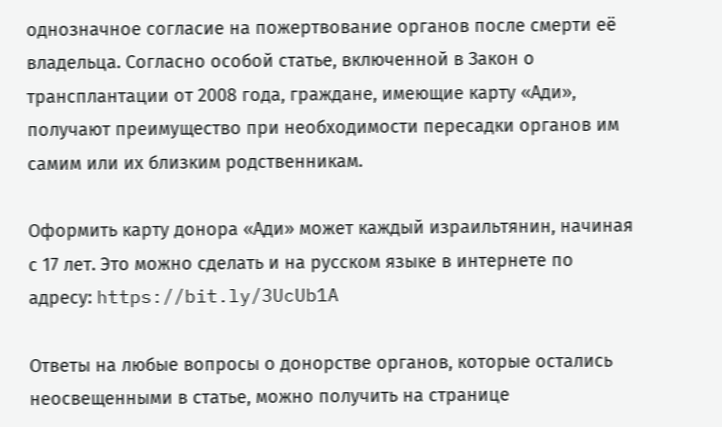однозначное согласие на пожертвование органов после смерти её владельца. Согласно особой статье, включенной в Закон о трансплантации от 2008 года, граждане, имеющие карту «Ади», получают преимущество при необходимости пересадки органов им самим или их близким родственникам.

Оформить карту донора «Ади» может каждый израильтянин, начиная с 17 лет. Это можно сделать и на русском языке в интернете по адресу: https://bit.ly/3UcUb1A

Ответы на любые вопросы о донорстве органов, которые остались неосвещенными в статье, можно получить на странице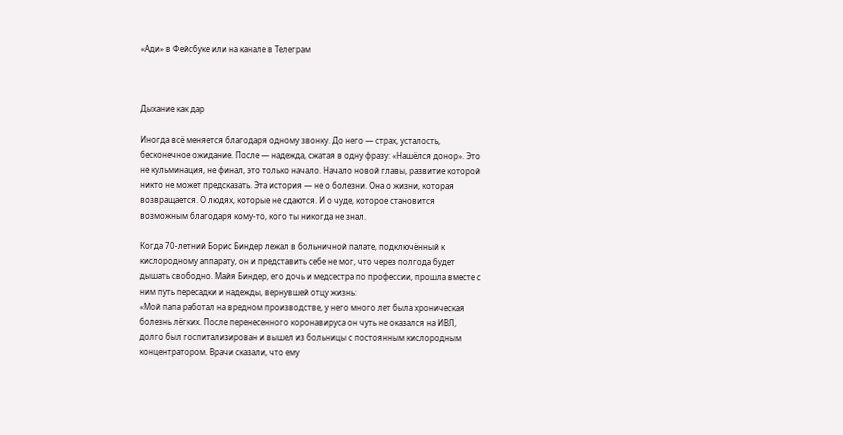«Ади» в Фейсбуке или на канале в Телеграм



Дыхание как дар

Иногда всё меняется благодаря одному звонку. До него — страх, усталость, бесконечное ожидание. После — надежда, сжатая в одну фразу: «Нашёлся донор». Это не кульминация, не финал, это только начало. Начало новой главы, развитие которой никто не может предсказать. Эта история — не о болезни. Она о жизни, которая возвращается. О людях, которые не сдаются. И о чуде, которое становится возможным благодаря кому-то, кого ты никогда не знал.

Когда 70-летний Борис Биндер лежал в больничной палате, подключённый к кислородному аппарату, он и представить себе не мог, что через полгода будет дышать свободно. Майя Биндер, его дочь и медсестра по профессии, прошла вместе с ним путь пересадки и надежды, вернувшей отцу жизнь:
«Мой папа работал на вредном производстве, у него много лет была хроническая болезнь лёгких. После перенесенного коронавируса он чуть не оказался на ИВЛ, долго был госпитализирован и вышел из больницы с постоянным кислородным концентратором. Врачи сказали, что ему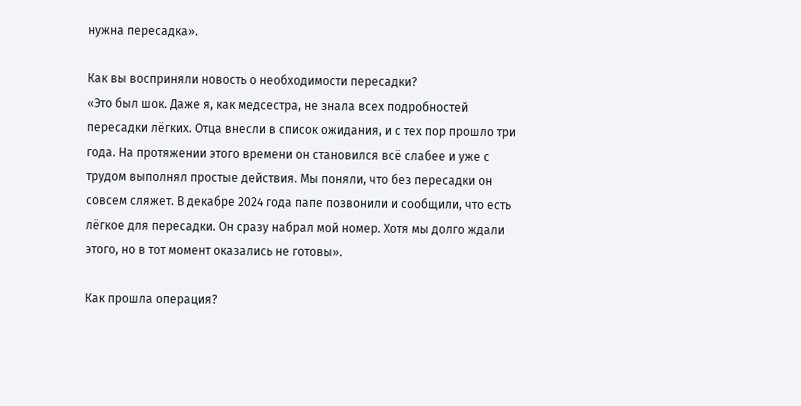нужна пересадка».

Как вы восприняли новость о необходимости пересадки?
«Это был шок. Даже я, как медсестра, не знала всех подробностей пересадки лёгких. Отца внесли в список ожидания, и с тех пор прошло три года. На протяжении этого времени он становился всё слабее и уже с трудом выполнял простые действия. Мы поняли, что без пересадки он совсем сляжет. В декабре 2024 года папе позвонили и сообщили, что есть лёгкое для пересадки. Он сразу набрал мой номер. Хотя мы долго ждали этого, но в тот момент оказались не готовы».

Как прошла операция?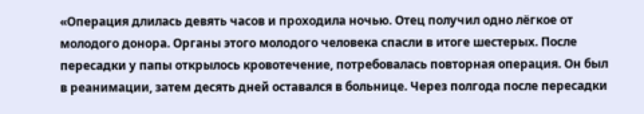«Операция длилась девять часов и проходила ночью. Отец получил одно лёгкое от молодого донора. Органы этого молодого человека спасли в итоге шестерых. После пересадки у папы открылось кровотечение, потребовалась повторная операция. Он был в реанимации, затем десять дней оставался в больнице. Через полгода после пересадки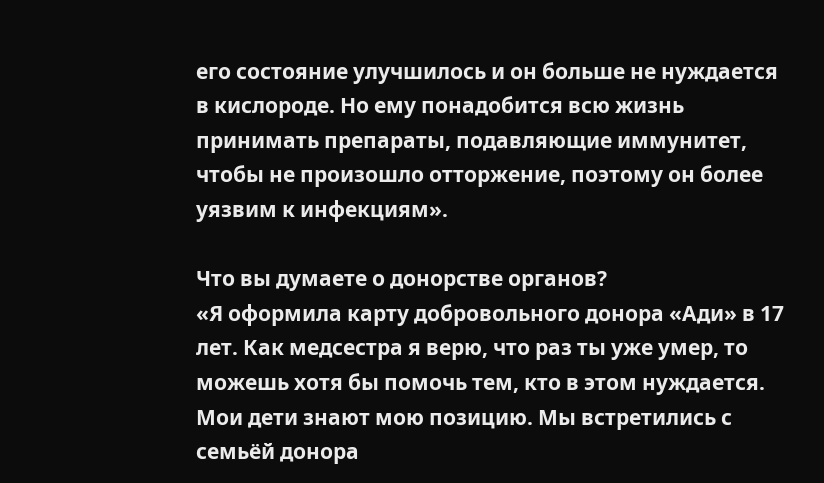его состояние улучшилось и он больше не нуждается в кислороде. Но ему понадобится всю жизнь принимать препараты, подавляющие иммунитет, чтобы не произошло отторжение, поэтому он более уязвим к инфекциям».

Что вы думаете о донорстве органов?
«Я оформила карту добровольного донора «Ади» в 17 лет. Как медсестра я верю, что раз ты уже умер, то можешь хотя бы помочь тем, кто в этом нуждается. Мои дети знают мою позицию. Мы встретились с семьёй донора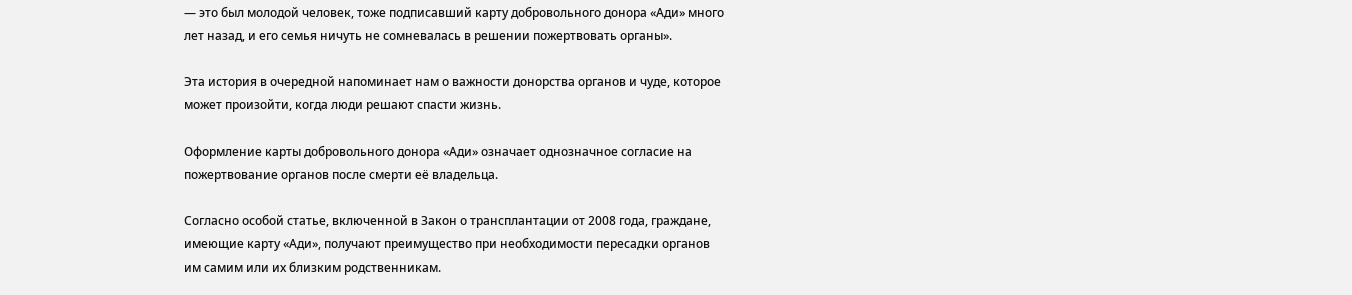— это был молодой человек, тоже подписавший карту добровольного донора «Ади» много лет назад, и его семья ничуть не сомневалась в решении пожертвовать органы».

Эта история в очередной напоминает нам о важности донорства органов и чуде, которое может произойти, когда люди решают спасти жизнь.

Оформление карты добровольного донора «Ади» означает однозначное согласие на пожертвование органов после смерти её владельца.

Согласно особой статье, включенной в Закон о трансплантации от 2008 года, граждане, имеющие карту «Ади», получают преимущество при необходимости пересадки органов им самим или их близким родственникам.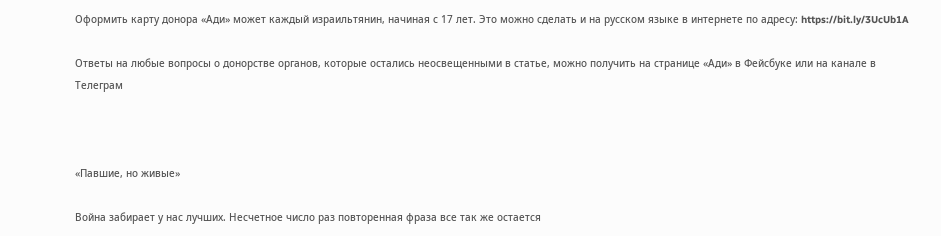Оформить карту донора «Ади» может каждый израильтянин, начиная с 17 лет. Это можно сделать и на русском языке в интернете по адресу: https://bit.ly/3UcUb1A

Ответы на любые вопросы о донорстве органов, которые остались неосвещенными в статье, можно получить на странице «Ади» в Фейсбуке или на канале в Телеграм



«Павшие, но живые»

Война забирает у нас лучших. Несчетное число раз повторенная фраза все так же остается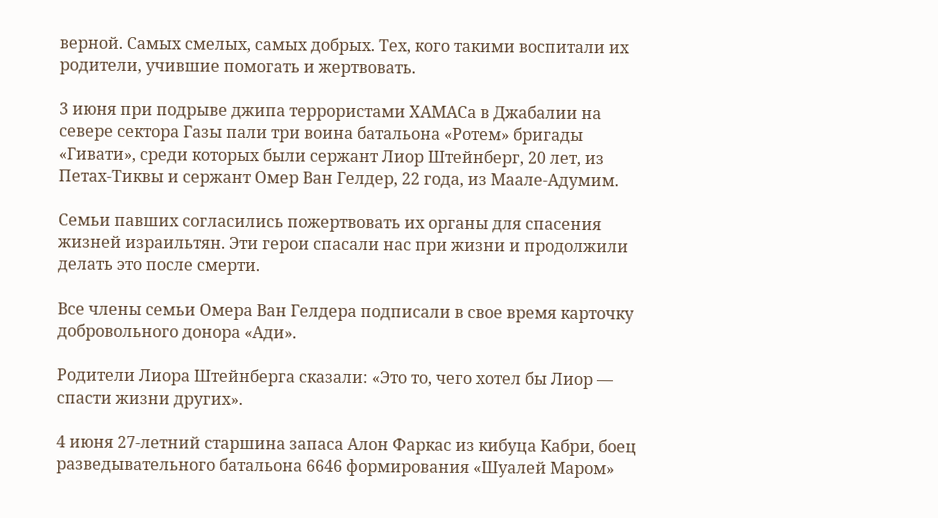верной. Самых смелых, самых добрых. Тех, кого такими воспитали их родители, учившие помогать и жертвовать.

3 июня при подрыве джипа террористами ХАМАСа в Джабалии на севере сектора Газы пали три воина батальона «Ротем» бригады «Гивати», среди которых были сержант Лиор Штейнберг, 20 лет, из Петах-Тиквы и сержант Омер Ван Гелдер, 22 года, из Маале-Адумим.

Семьи павших согласились пожертвовать их органы для спасения жизней израильтян. Эти герои спасали нас при жизни и продолжили делать это после смерти.

Все члены семьи Омера Ван Гелдера подписали в свое время карточку добровольного донора «Ади».

Родители Лиора Штейнберга сказали: «Это то, чего хотел бы Лиор — спасти жизни других».

4 июня 27-летний старшина запаса Алон Фаркас из кибуца Кабри, боец разведывательного батальона 6646 формирования «Шуалей Маром»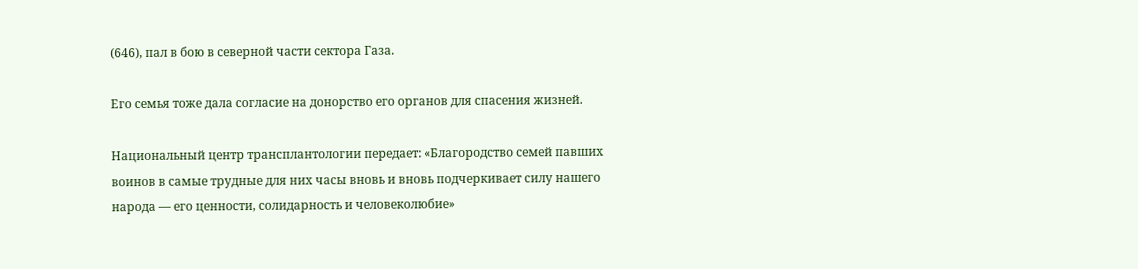(646), пал в бою в северной части сектора Газа.

Его семья тоже дала согласие на донорство его органов для спасения жизней.

Национальный центр трансплантологии передает: «Благородство семей павших воинов в самые трудные для них часы вновь и вновь подчеркивает силу нашего народа — его ценности, солидарность и человеколюбие»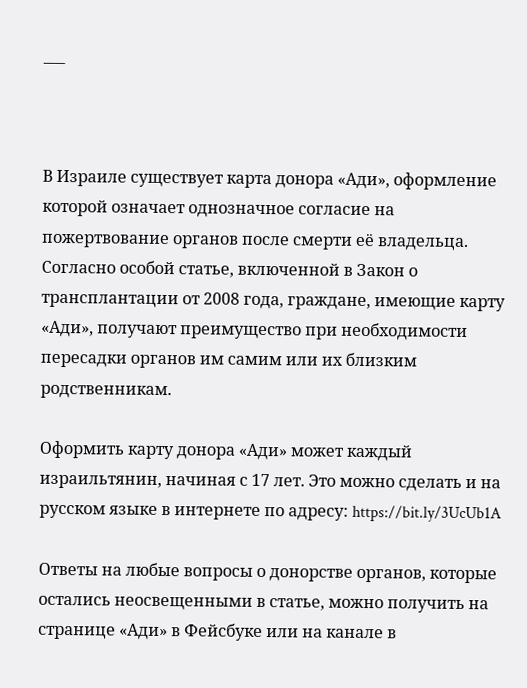___



В Израиле существует карта донора «Ади», оформление которой означает однозначное согласие на пожертвование органов после смерти её владельца. Согласно особой статье, включенной в Закон о трансплантации от 2008 года, граждане, имеющие карту «Ади», получают преимущество при необходимости пересадки органов им самим или их близким родственникам.

Оформить карту донора «Ади» может каждый израильтянин, начиная с 17 лет. Это можно сделать и на русском языке в интернете по адресу: https://bit.ly/3UcUb1A

Ответы на любые вопросы о донорстве органов, которые остались неосвещенными в статье, можно получить на странице «Ади» в Фейсбуке или на канале в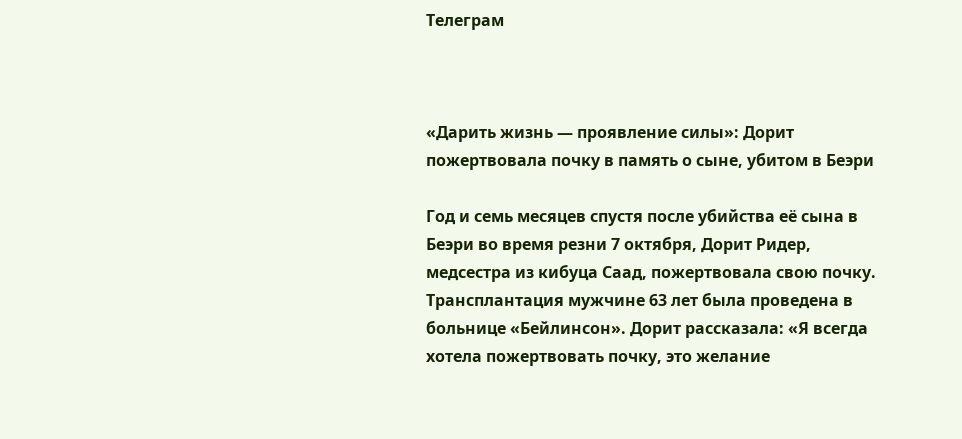Телеграм



«Дарить жизнь — проявление силы»: Дорит пожертвовала почку в память о сыне, убитом в Беэри

Год и семь месяцев спустя после убийства её сына в Беэри во время резни 7 октября, Дорит Ридер, медсестра из кибуца Саад, пожертвовала свою почку. Трансплантация мужчине 63 лет была проведена в больнице «Бейлинсон». Дорит рассказала: «Я всегда хотела пожертвовать почку, это желание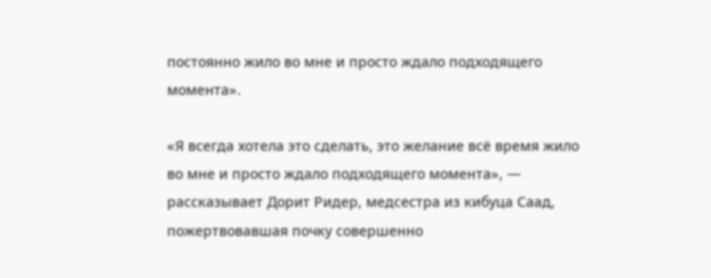постоянно жило во мне и просто ждало подходящего момента».

«Я всегда хотела это сделать, это желание всё время жило во мне и просто ждало подходящего момента», — рассказывает Дорит Ридер, медсестра из кибуца Саад, пожертвовавшая почку совершенно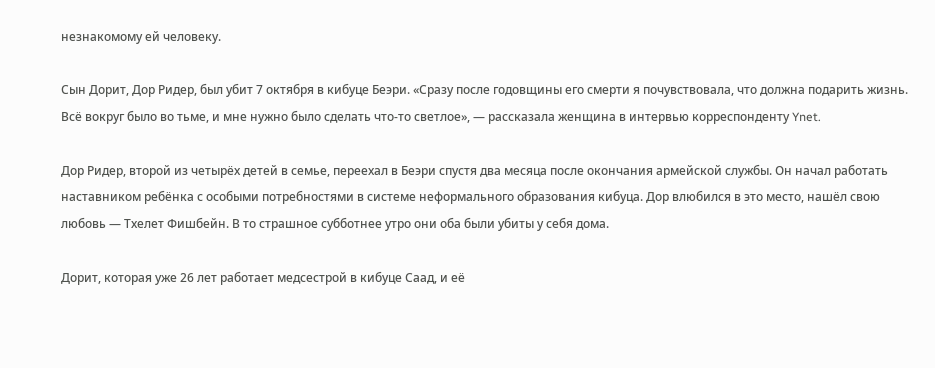незнакомому ей человеку.

Сын Дорит, Дор Ридер, был убит 7 октября в кибуце Беэри. «Сразу после годовщины его смерти я почувствовала, что должна подарить жизнь. Всё вокруг было во тьме, и мне нужно было сделать что-то светлое», — рассказала женщина в интервью корреспонденту Ynet.

Дор Ридер, второй из четырёх детей в семье, переехал в Беэри спустя два месяца после окончания армейской службы. Он начал работать наставником ребёнка с особыми потребностями в системе неформального образования кибуца. Дор влюбился в это место, нашёл свою любовь — Тхелет Фишбейн. В то страшное субботнее утро они оба были убиты у себя дома.

Дорит, которая уже 26 лет работает медсестрой в кибуце Саад, и её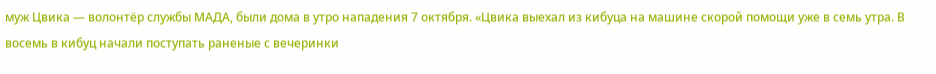муж Цвика — волонтёр службы МАДА, были дома в утро нападения 7 октября. «Цвика выехал из кибуца на машине скорой помощи уже в семь утра. В восемь в кибуц начали поступать раненые с вечеринки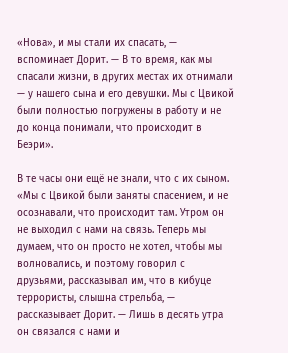«Нова», и мы стали их спасать, — вспоминает Дорит. — В то время, как мы спасали жизни, в других местах их отнимали — у нашего сына и его девушки. Мы с Цвикой были полностью погружены в работу и не до конца понимали, что происходит в Беэри».

В те часы они ещё не знали, что с их сыном. «Мы с Цвикой были заняты спасением, и не осознавали, что происходит там. Утром он не выходил с нами на связь. Теперь мы думаем, что он просто не хотел, чтобы мы волновались, и поэтому говорил с друзьями, рассказывал им, что в кибуце террористы, слышна стрельба, — рассказывает Дорит. — Лишь в десять утра он связался с нами и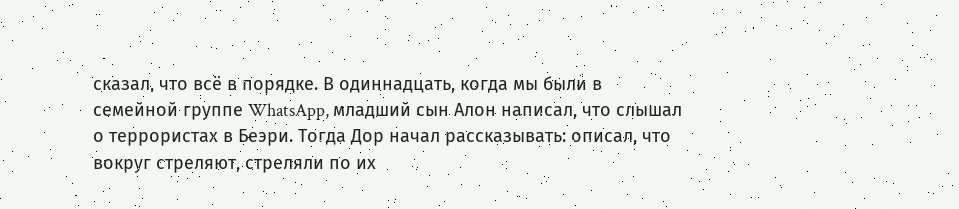сказал, что всё в порядке. В одиннадцать, когда мы были в семейной группе WhatsApp, младший сын Алон написал, что слышал о террористах в Беэри. Тогда Дор начал рассказывать: описал, что вокруг стреляют, стреляли по их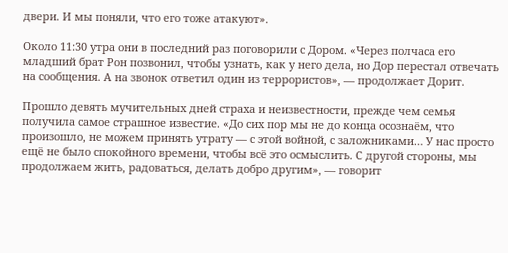двери. И мы поняли, что его тоже атакуют».

Около 11:30 утра они в последний раз поговорили с Дором. «Через полчаса его младший брат Рон позвонил, чтобы узнать, как у него дела, но Дор перестал отвечать на сообщения. А на звонок ответил один из террористов», — продолжает Дорит.

Прошло девять мучительных дней страха и неизвестности, прежде чем семья получила самое страшное известие. «До сих пор мы не до конца осознаём, что произошло, не можем принять утрату — с этой войной, с заложниками… У нас просто ещё не было спокойного времени, чтобы всё это осмыслить. С другой стороны, мы продолжаем жить, радоваться, делать добро другим», — говорит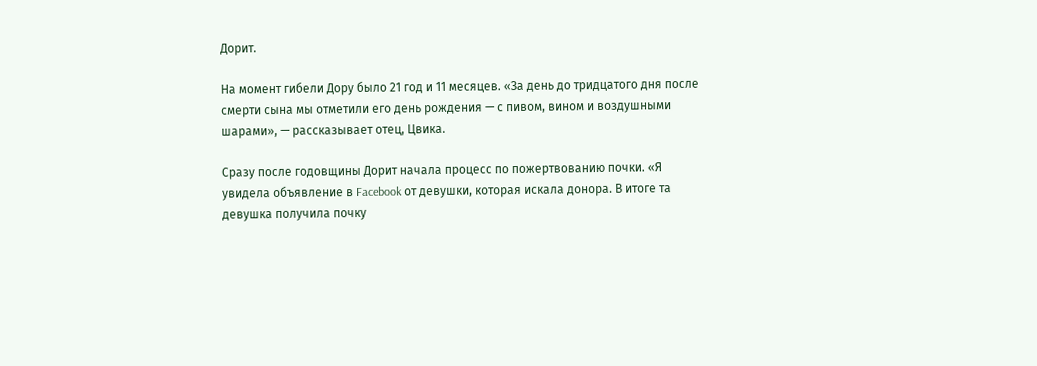Дорит.

На момент гибели Дору было 21 год и 11 месяцев. «За день до тридцатого дня после смерти сына мы отметили его день рождения — с пивом, вином и воздушными шарами», — рассказывает отец, Цвика.

Сразу после годовщины Дорит начала процесс по пожертвованию почки. «Я увидела объявление в Facebook от девушки, которая искала донора. В итоге та девушка получила почку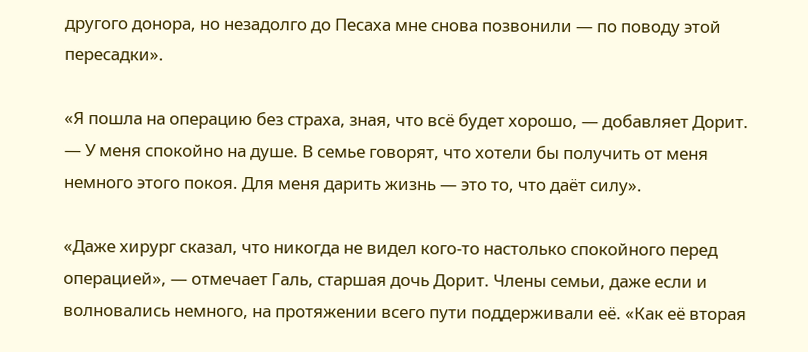другого донора, но незадолго до Песаха мне снова позвонили — по поводу этой пересадки».

«Я пошла на операцию без страха, зная, что всё будет хорошо, — добавляет Дорит. — У меня спокойно на душе. В семье говорят, что хотели бы получить от меня немного этого покоя. Для меня дарить жизнь — это то, что даёт силу».

«Даже хирург сказал, что никогда не видел кого-то настолько спокойного перед операцией», — отмечает Галь, старшая дочь Дорит. Члены семьи, даже если и волновались немного, на протяжении всего пути поддерживали её. «Как её вторая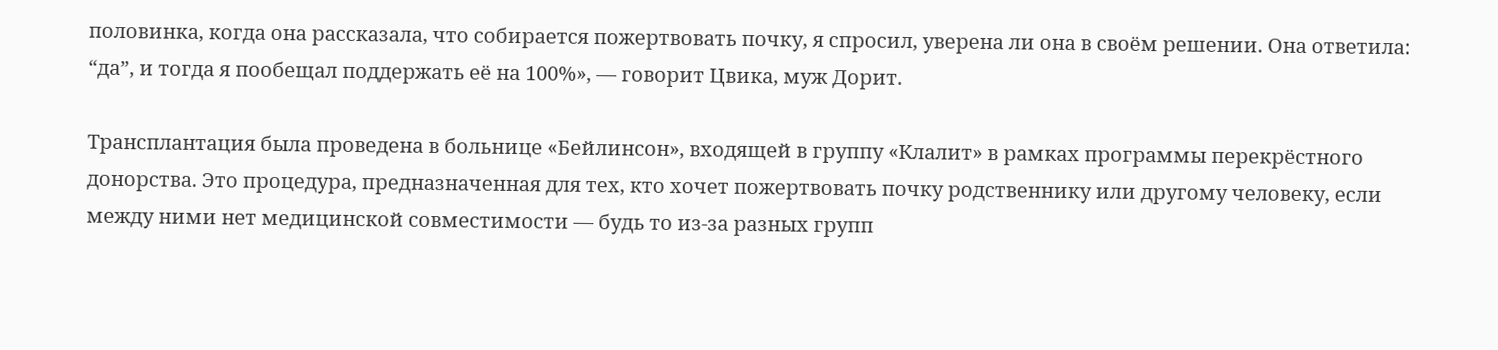половинка, когда она рассказала, что собирается пожертвовать почку, я спросил, уверена ли она в своём решении. Она ответила: “да”, и тогда я пообещал поддержать её на 100%», — говорит Цвика, муж Дорит.

Трансплантация была проведена в больнице «Бейлинсон», входящей в группу «Клалит» в рамках программы перекрёстного донорства. Это процедура, предназначенная для тех, кто хочет пожертвовать почку родственнику или другому человеку, если между ними нет медицинской совместимости — будь то из-за разных групп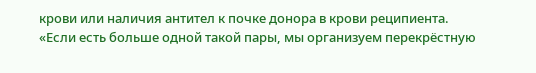крови или наличия антител к почке донора в крови реципиента.
«Если есть больше одной такой пары, мы организуем перекрёстную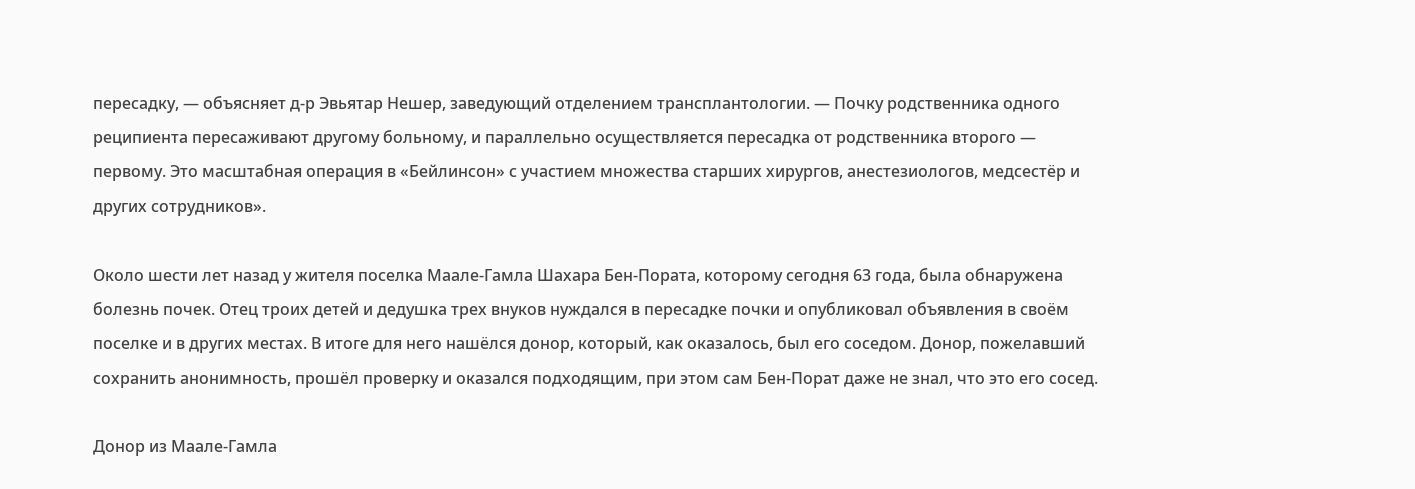пересадку, — объясняет д-р Эвьятар Нешер, заведующий отделением трансплантологии. — Почку родственника одного реципиента пересаживают другому больному, и параллельно осуществляется пересадка от родственника второго — первому. Это масштабная операция в «Бейлинсон» с участием множества старших хирургов, анестезиологов, медсестёр и других сотрудников».

Около шести лет назад у жителя поселка Маале-Гамла Шахара Бен-Пората, которому сегодня 63 года, была обнаружена болезнь почек. Отец троих детей и дедушка трех внуков нуждался в пересадке почки и опубликовал объявления в своём поселке и в других местах. В итоге для него нашёлся донор, который, как оказалось, был его соседом. Донор, пожелавший сохранить анонимность, прошёл проверку и оказался подходящим, при этом сам Бен-Порат даже не знал, что это его сосед.

Донор из Маале-Гамла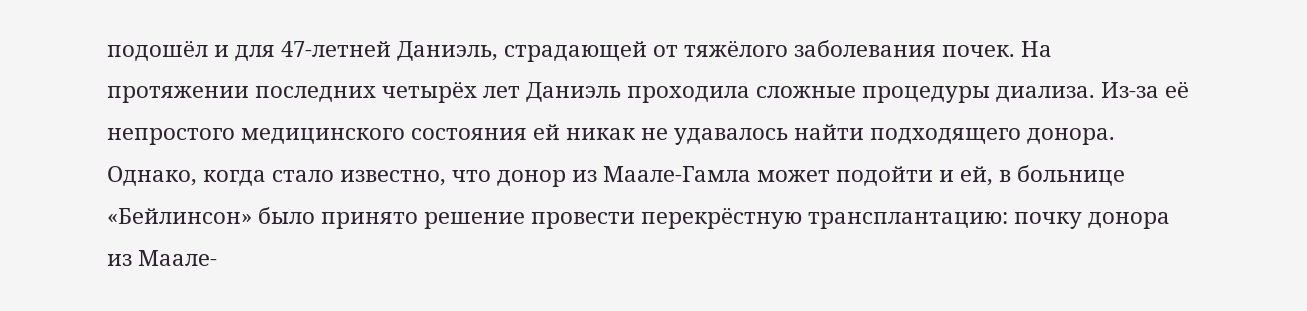подошёл и для 47-летней Даниэль, страдающей от тяжёлого заболевания почек. На протяжении последних четырёх лет Даниэль проходила сложные процедуры диализа. Из-за её непростого медицинского состояния ей никак не удавалось найти подходящего донора. Однако, когда стало известно, что донор из Маале-Гамла может подойти и ей, в больнице «Бейлинсон» было принято решение провести перекрёстную трансплантацию: почку донора из Маале-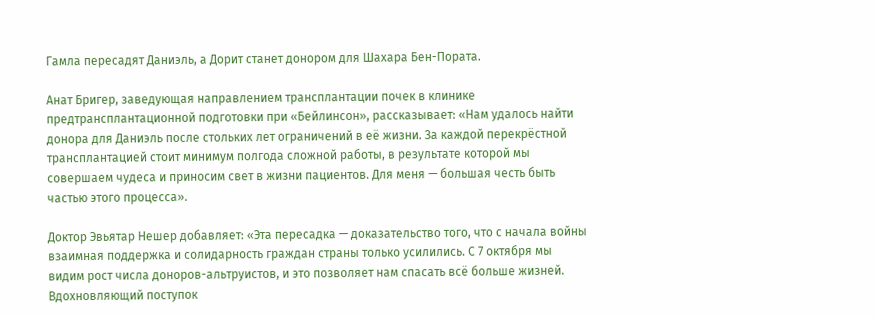Гамла пересадят Даниэль, а Дорит станет донором для Шахара Бен-Пората.

Анат Бригер, заведующая направлением трансплантации почек в клинике предтрансплантационной подготовки при «Бейлинсон», рассказывает: «Нам удалось найти донора для Даниэль после стольких лет ограничений в её жизни. За каждой перекрёстной трансплантацией стоит минимум полгода сложной работы, в результате которой мы совершаем чудеса и приносим свет в жизни пациентов. Для меня — большая честь быть частью этого процесса».

Доктор Эвьятар Нешер добавляет: «Эта пересадка — доказательство того, что с начала войны взаимная поддержка и солидарность граждан страны только усилились. С 7 октября мы видим рост числа доноров-альтруистов, и это позволяет нам спасать всё больше жизней. Вдохновляющий поступок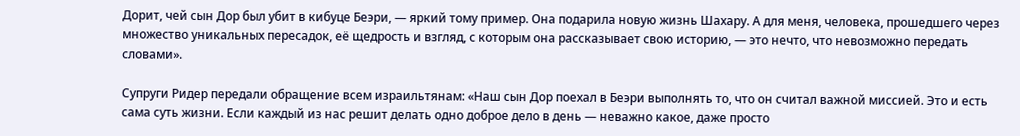Дорит, чей сын Дор был убит в кибуце Беэри, — яркий тому пример. Она подарила новую жизнь Шахару. А для меня, человека, прошедшего через множество уникальных пересадок, её щедрость и взгляд, с которым она рассказывает свою историю, — это нечто, что невозможно передать словами».

Супруги Ридер передали обращение всем израильтянам: «Наш сын Дор поехал в Беэри выполнять то, что он считал важной миссией. Это и есть сама суть жизни. Если каждый из нас решит делать одно доброе дело в день — неважно какое, даже просто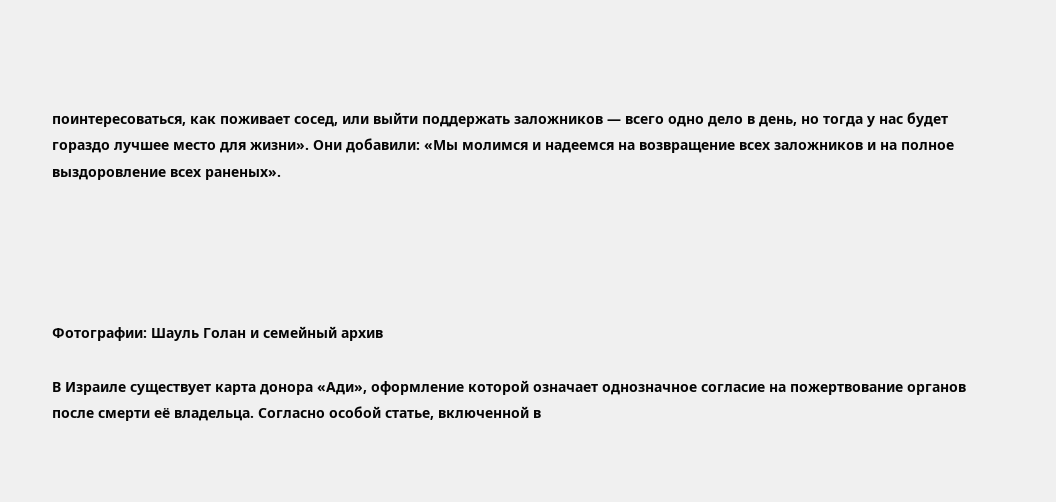поинтересоваться, как поживает сосед, или выйти поддержать заложников — всего одно дело в день, но тогда у нас будет гораздо лучшее место для жизни». Они добавили: «Мы молимся и надеемся на возвращение всех заложников и на полное выздоровление всех раненых».





Фотографии: Шауль Голан и семейный архив

В Израиле существует карта донора «Ади», оформление которой означает однозначное согласие на пожертвование органов после смерти её владельца. Согласно особой статье, включенной в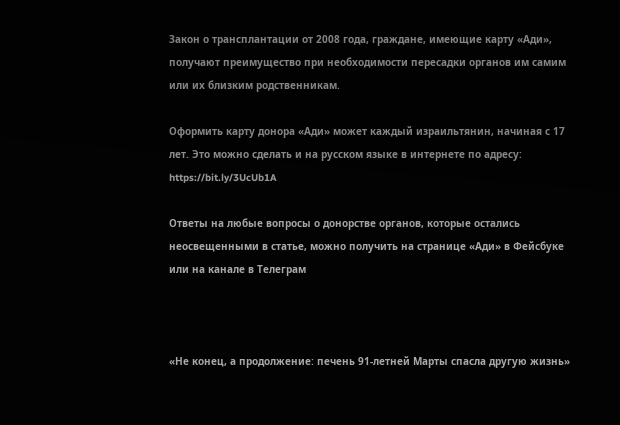Закон о трансплантации от 2008 года, граждане, имеющие карту «Ади», получают преимущество при необходимости пересадки органов им самим или их близким родственникам.

Оформить карту донора «Ади» может каждый израильтянин, начиная с 17 лет. Это можно сделать и на русском языке в интернете по адресу: https://bit.ly/3UcUb1A

Ответы на любые вопросы о донорстве органов, которые остались неосвещенными в статье, можно получить на странице «Ади» в Фейсбуке или на канале в Телеграм



«Не конец, а продолжение: печень 91-летней Марты спасла другую жизнь»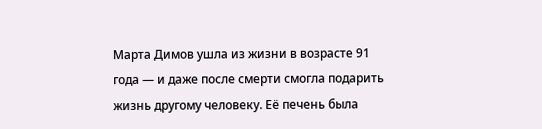Марта Димов ушла из жизни в возрасте 91 года — и даже после смерти смогла подарить жизнь другому человеку. Её печень была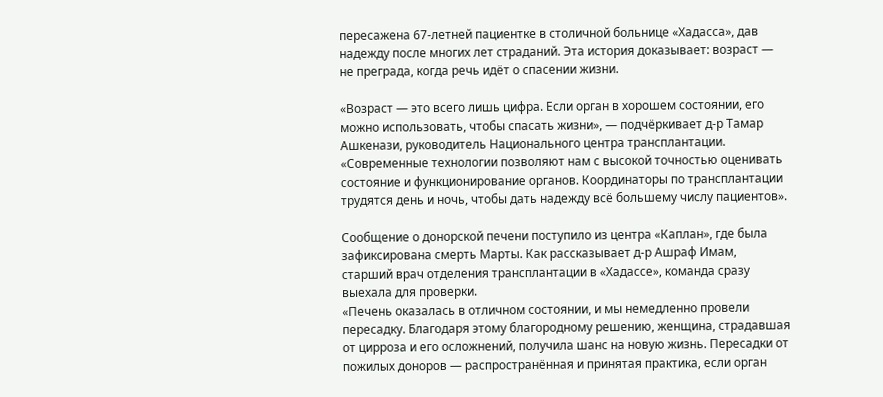пересажена 67-летней пациентке в столичной больнице «Хадасса», дав надежду после многих лет страданий. Эта история доказывает: возраст — не преграда, когда речь идёт о спасении жизни.

«Возраст — это всего лишь цифра. Если орган в хорошем состоянии, его можно использовать, чтобы спасать жизни», — подчёркивает д-р Тамар Ашкенази, руководитель Национального центра трансплантации. «Современные технологии позволяют нам с высокой точностью оценивать состояние и функционирование органов. Координаторы по трансплантации трудятся день и ночь, чтобы дать надежду всё большему числу пациентов».

Сообщение о донорской печени поступило из центра «Каплан», где была зафиксирована смерть Марты. Как рассказывает д-р Ашраф Имам, старший врач отделения трансплантации в «Хадассе», команда сразу выехала для проверки.
«Печень оказалась в отличном состоянии, и мы немедленно провели пересадку. Благодаря этому благородному решению, женщина, страдавшая от цирроза и его осложнений, получила шанс на новую жизнь. Пересадки от пожилых доноров — распространённая и принятая практика, если орган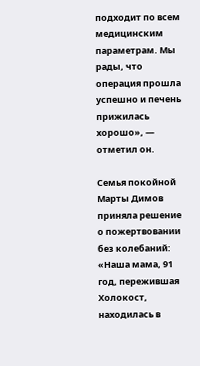подходит по всем медицинским параметрам. Мы рады, что операция прошла успешно и печень прижилась хорошо», — отметил он.

Семья покойной Марты Димов приняла решение о пожертвовании без колебаний:
«Наша мама, 91 год, пережившая Холокост, находилась в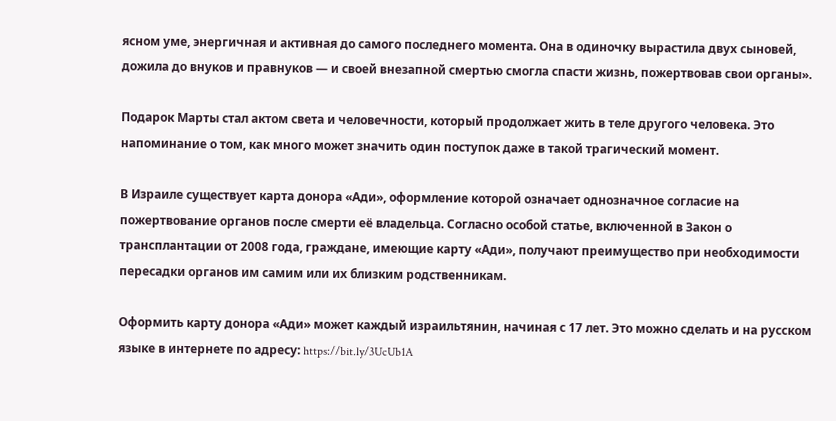ясном уме, энергичная и активная до самого последнего момента. Она в одиночку вырастила двух сыновей, дожила до внуков и правнуков — и своей внезапной смертью смогла спасти жизнь, пожертвовав свои органы».

Подарок Марты стал актом света и человечности, который продолжает жить в теле другого человека. Это напоминание о том, как много может значить один поступок даже в такой трагический момент.

В Израиле существует карта донора «Ади», оформление которой означает однозначное согласие на пожертвование органов после смерти её владельца. Согласно особой статье, включенной в Закон о трансплантации от 2008 года, граждане, имеющие карту «Ади», получают преимущество при необходимости пересадки органов им самим или их близким родственникам.

Оформить карту донора «Ади» может каждый израильтянин, начиная с 17 лет. Это можно сделать и на русском языке в интернете по адресу: https://bit.ly/3UcUb1A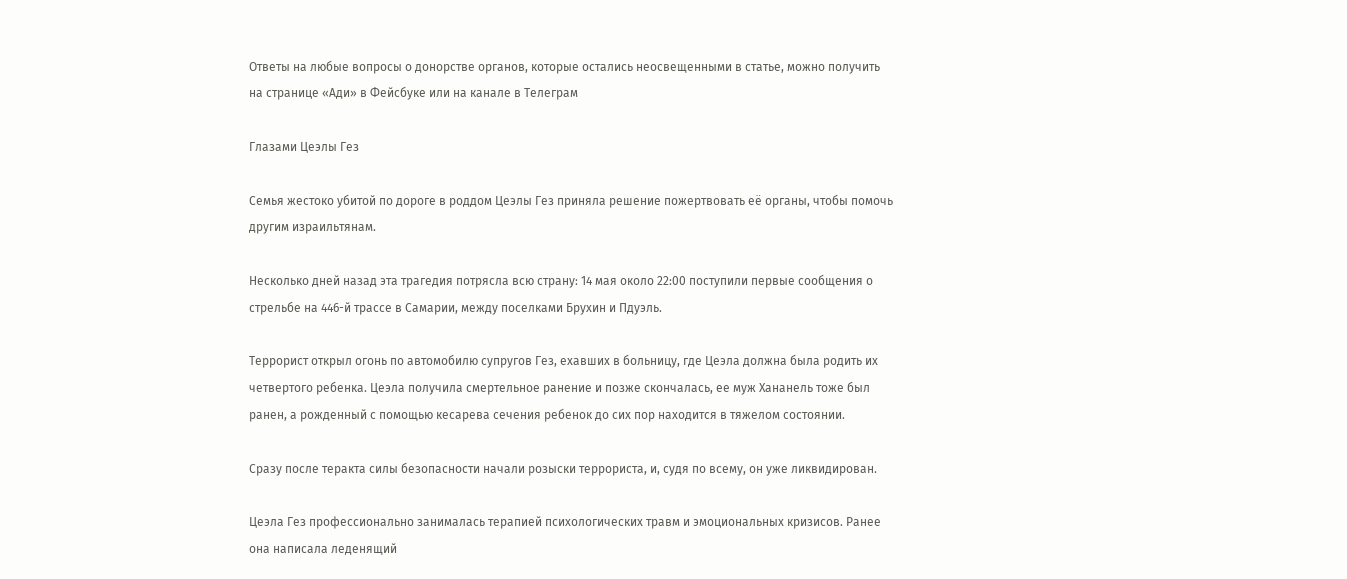Ответы на любые вопросы о донорстве органов, которые остались неосвещенными в статье, можно получить на странице «Ади» в Фейсбуке или на канале в Телеграм

Глазами Цеэлы Гез

Семья жестоко убитой по дороге в роддом Цеэлы Гез приняла решение пожертвовать её органы, чтобы помочь другим израильтянам.

Несколько дней назад эта трагедия потрясла всю страну: 14 мая около 22:00 поступили первые сообщения о стрельбе на 446-й трассе в Самарии, между поселками Брухин и Пдуэль.

Террорист открыл огонь по автомобилю супругов Гез, ехавших в больницу, где Цеэла должна была родить их четвертого ребенка. Цеэла получила смертельное ранение и позже скончалась, ее муж Хананель тоже был ранен, а рожденный с помощью кесарева сечения ребенок до сих пор находится в тяжелом состоянии.

Сразу после теракта силы безопасности начали розыски террориста, и, судя по всему, он уже ликвидирован.

Цеэла Гез профессионально занималась терапией психологических травм и эмоциональных кризисов. Ранее она написала леденящий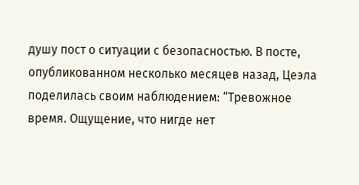душу пост о ситуации с безопасностью. В посте, опубликованном несколько месяцев назад, Цеэла поделилась своим наблюдением: “Тревожное время. Ощущение, что нигде нет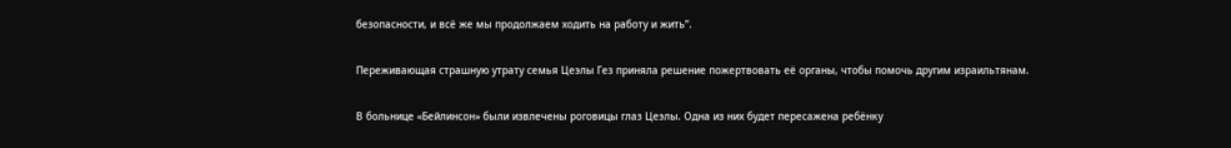безопасности, и всё же мы продолжаем ходить на работу и жить”.

Переживающая страшную утрату семья Цеэлы Гез приняла решение пожертвовать её органы, чтобы помочь другим израильтянам.

В больнице «Бейлинсон» были извлечены роговицы глаз Цеэлы. Одна из них будет пересажена ребёнку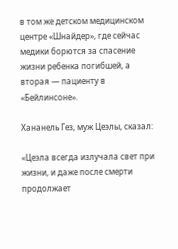в том же детском медицинском центре «Шнайдер», где сейчас медики борются за спасение жизни ребенка погибшей, а вторая — пациенту в «Бейлинсоне».

Хананель Гез, муж Цеэлы, сказал:

«Цеэла всегда излучала свет при жизни, и даже после смерти продолжает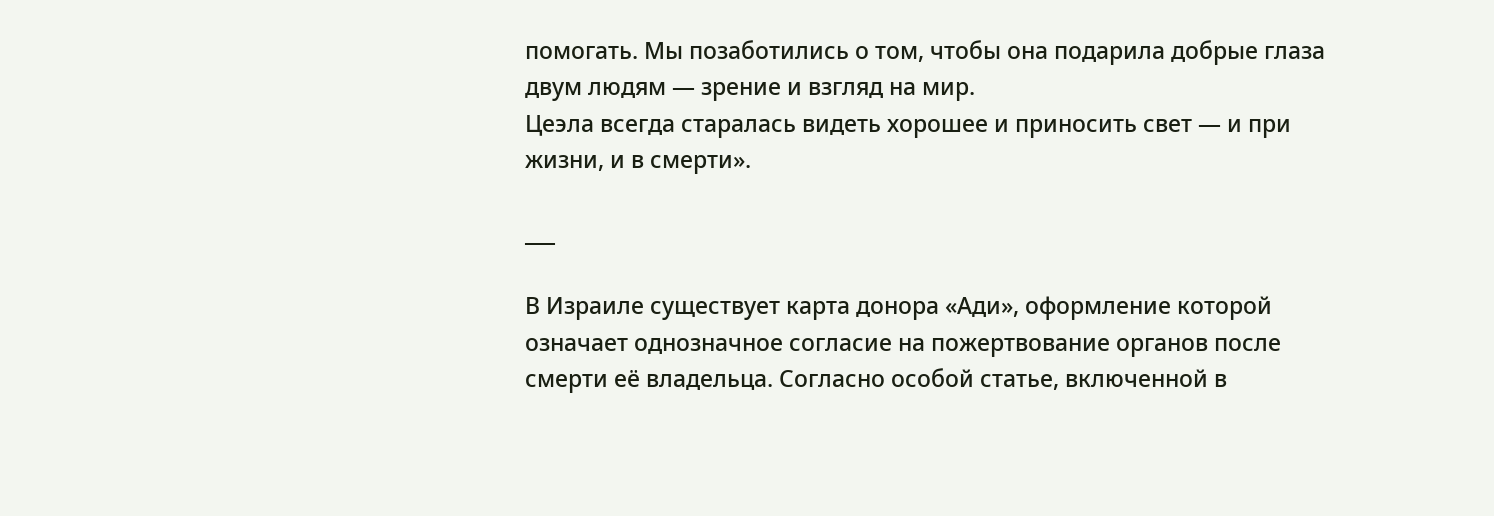помогать. Мы позаботились о том, чтобы она подарила добрые глаза двум людям — зрение и взгляд на мир.
Цеэла всегда старалась видеть хорошее и приносить свет — и при жизни, и в смерти».

___

В Израиле существует карта донора «Ади», оформление которой означает однозначное согласие на пожертвование органов после смерти её владельца. Согласно особой статье, включенной в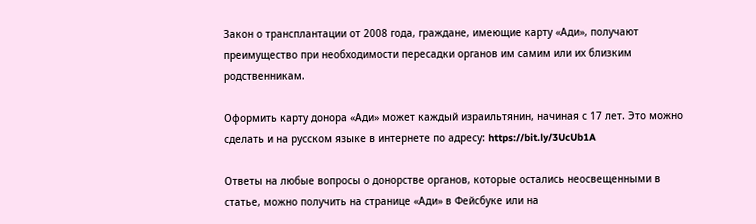Закон о трансплантации от 2008 года, граждане, имеющие карту «Ади», получают преимущество при необходимости пересадки органов им самим или их близким родственникам.

Оформить карту донора «Ади» может каждый израильтянин, начиная с 17 лет. Это можно сделать и на русском языке в интернете по адресу: https://bit.ly/3UcUb1A

Ответы на любые вопросы о донорстве органов, которые остались неосвещенными в статье, можно получить на странице «Ади» в Фейсбуке или на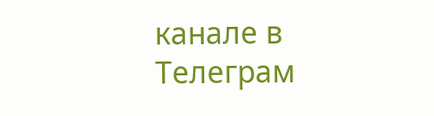канале в Телеграм